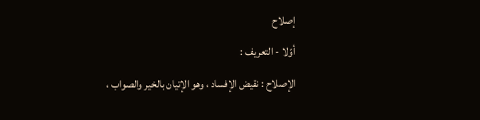إصلاح
أوّلا - التعريف :
الإصلاح : نقيض الإفساد ، وهو الإتيان بالخير والصواب ،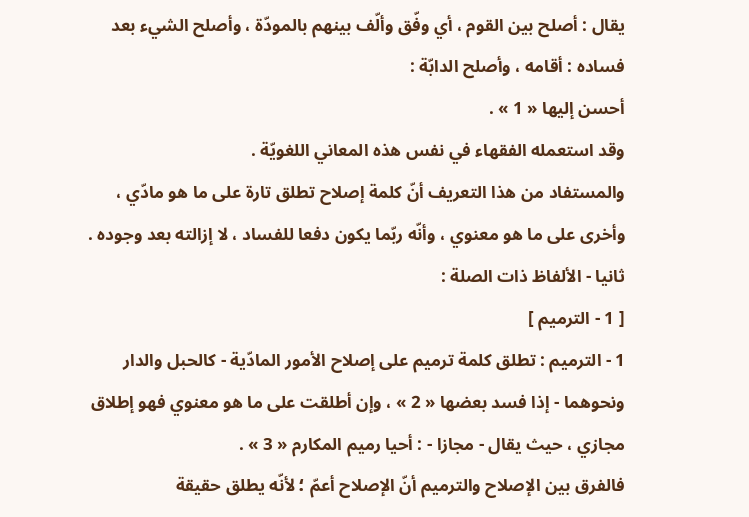يقال : أصلح بين القوم ، أي وفّق وألّف بينهم بالمودّة ، وأصلح الشيء بعد فساده : أقامه ، وأصلح الدابّة :
أحسن إليها « 1 » .
وقد استعمله الفقهاء في نفس هذه المعاني اللغويّة .
والمستفاد من هذا التعريف أنّ كلمة إصلاح تطلق تارة على ما هو مادّي ، وأخرى على ما هو معنوي ، وأنّه ربّما يكون دفعا للفساد ، لا إزالته بعد وجوده .
ثانيا - الألفاظ ذات الصلة :
[ 1 - الترميم ]
1 - الترميم : تطلق كلمة ترميم على إصلاح الأمور المادّية - كالحبل والدار ونحوهما - إذا فسد بعضها « 2 » ، وإن أطلقت على ما هو معنوي فهو إطلاق مجازي ، حيث يقال - مجازا - : أحيا رميم المكارم « 3 » .
فالفرق بين الإصلاح والترميم أنّ الإصلاح أعمّ ؛ لأنّه يطلق حقيقة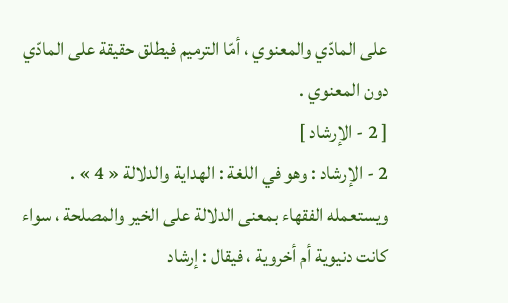على المادّي والمعنوي ، أمّا الترميم فيطلق حقيقة على المادّي دون المعنوي .
[ 2 - الإرشاد ]
2 - الإرشاد : وهو في اللغة : الهداية والدلالة « 4 » . ويستعمله الفقهاء بمعنى الدلالة على الخير والمصلحة ، سواء كانت دنيوية أم أخروية ، فيقال : إرشاد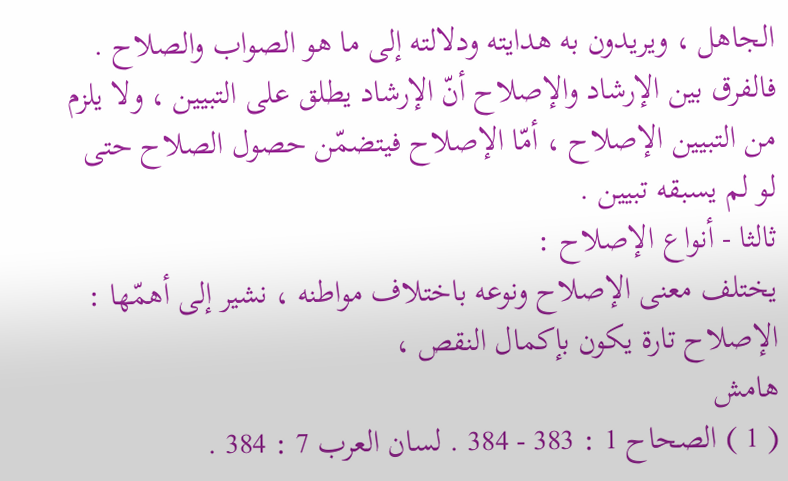الجاهل ، ويريدون به هدايته ودلالته إلى ما هو الصواب والصلاح .
فالفرق بين الإرشاد والإصلاح أنّ الإرشاد يطلق على التبيين ، ولا يلزم من التبيين الإصلاح ، أمّا الإصلاح فيتضمّن حصول الصلاح حتى لو لم يسبقه تبيين .
ثالثا - أنواع الإصلاح :
يختلف معنى الإصلاح ونوعه باختلاف مواطنه ، نشير إلى أهمّها :
الإصلاح تارة يكون بإكمال النقص ،
هامش
( 1 ) الصحاح 1 : 383 - 384 . لسان العرب 7 : 384 .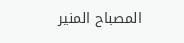المصباح المنير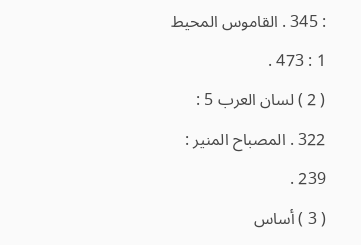: 345 . القاموس المحيط 1 : 473 .
( 2 ) لسان العرب 5 : 322 . المصباح المنير : 239 .
( 3 ) أساس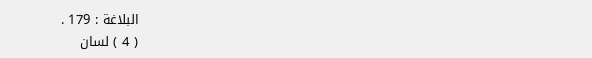البلاغة : 179 .
( 4 ) لسان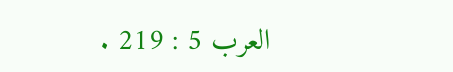العرب 5 : 219 .